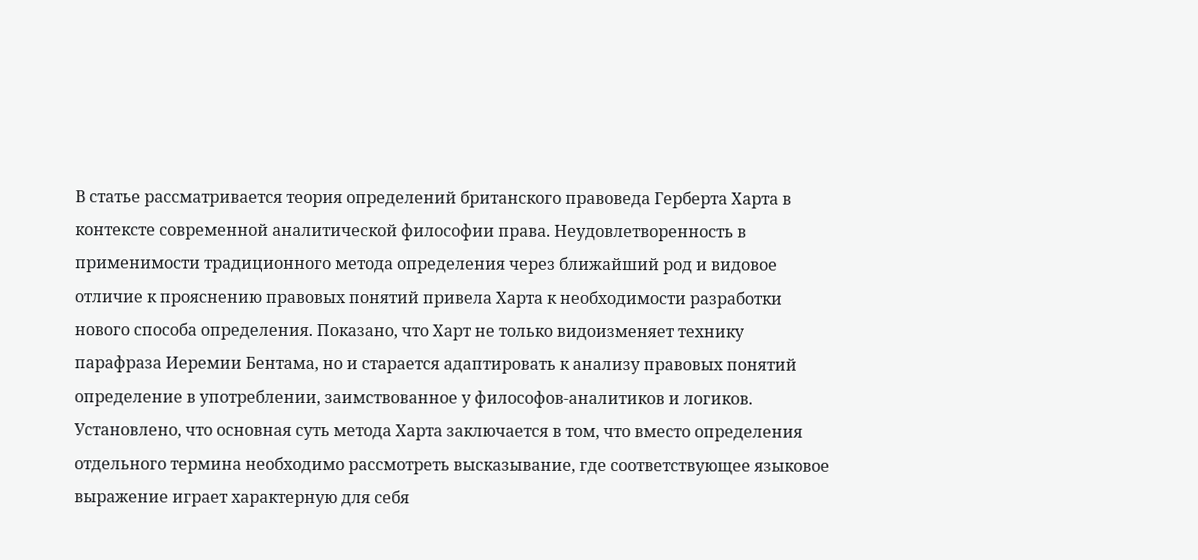В статье рассматривается теория определений британского правоведа Герберта Харта в контексте современной аналитической философии права. Неудовлетворенность в применимости традиционного метода определения через ближайший род и видовое отличие к прояснению правовых понятий привела Харта к необходимости разработки нового способа определения. Показано, что Харт не только видоизменяет технику парафраза Иеремии Бентама, но и старается адаптировать к анализу правовых понятий определение в употреблении, заимствованное у философов-аналитиков и логиков. Установлено, что основная суть метода Харта заключается в том, что вместо определения отдельного термина необходимо рассмотреть высказывание, где соответствующее языковое выражение играет характерную для себя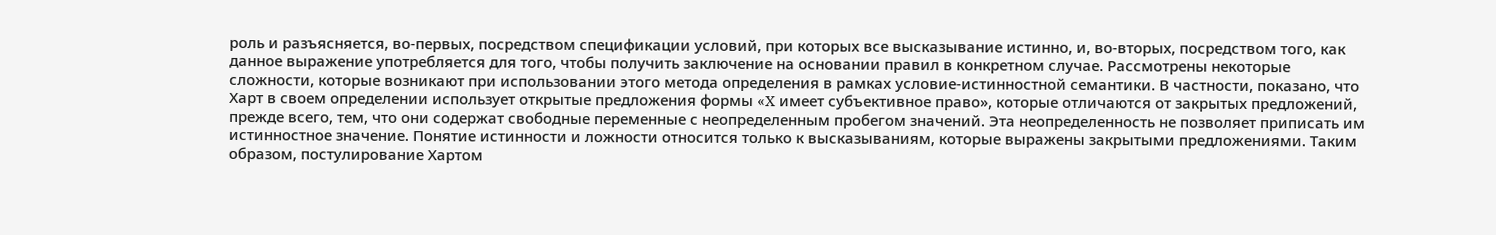роль и разъясняется, во-первых, посредством спецификации условий, при которых все высказывание истинно, и, во-вторых, посредством того, как данное выражение употребляется для того, чтобы получить заключение на основании правил в конкретном случае. Рассмотрены некоторые сложности, которые возникают при использовании этого метода определения в рамках условие-истинностной семантики. В частности, показано, что Харт в своем определении использует открытые предложения формы «X имеет субъективное право», которые отличаются от закрытых предложений, прежде всего, тем, что они содержат свободные переменные с неопределенным пробегом значений. Эта неопределенность не позволяет приписать им истинностное значение. Понятие истинности и ложности относится только к высказываниям, которые выражены закрытыми предложениями. Таким образом, постулирование Хартом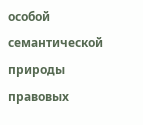особой семантической природы правовых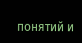понятий и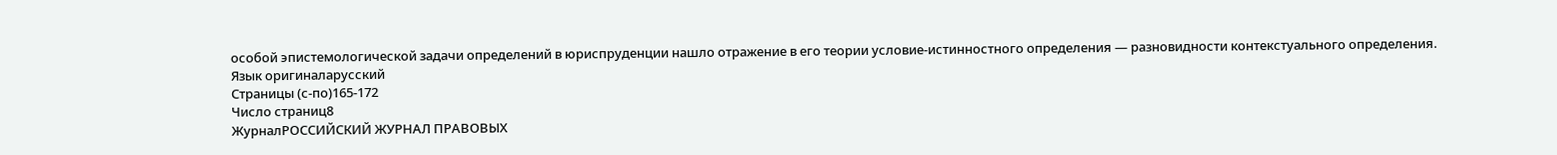особой эпистемологической задачи определений в юриспруденции нашло отражение в его теории условие-истинностного определения — разновидности контекстуального определения.
Язык оригиналарусский
Страницы (с-по)165-172
Число страниц8
ЖурналРОССИЙСКИЙ ЖУРНАЛ ПРАВОВЫХ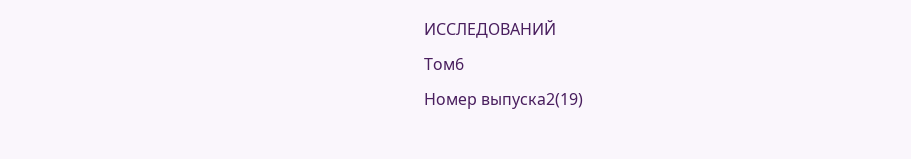ИССЛЕДОВАНИЙ
Том6
Номер выпуска2(19)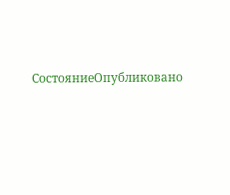СостояниеОпубликовано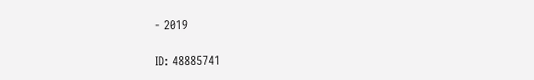- 2019

ID: 48885741